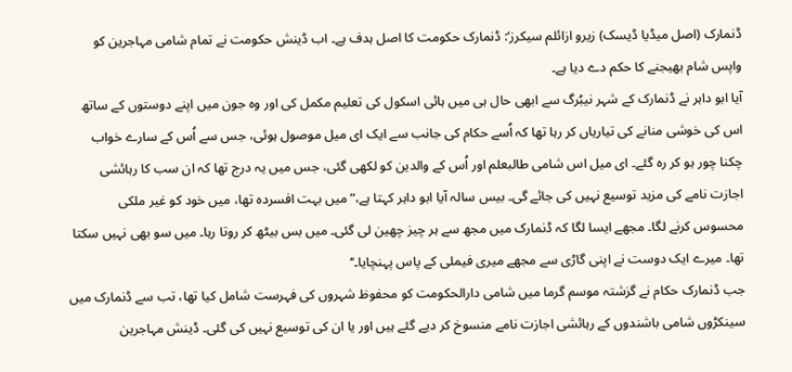ڈنمارک (اصل میڈیا ڈیسک) زیرو ازائلم سیکرز‘: ڈنمارک حکومت کا اصل ہدف ہے۔ اب ڈینش حکومت نے تمام شامی مہاجرین کو واپس شام بھیجنے کا حکم دے دیا ہے۔
آیا ابو داہر نے ڈنمارک کے شہر نیبُرگ سے ابھی حال ہی میں ہائی اسکول کی تعلیم مکمل کی اور وہ جون میں اپنے دوستوں کے ساتھ اس کی خوشی منانے کی تیاریاں کر رہا تھا کہ اُسے حکام کی جانب سے ایک ای میل موصول ہوئی، جس سے اُس کے سارے خواب چکنا چور ہو کر رہ گئے۔ ای میل اس شامی طالبعلم اور اُس کے والدین کو لکھی گئی، جس میں یہ درج تھا کہ ان سب کا رہائشی اجازت نامے کی مزید توسیع نہیں کی جائے گی۔ بیس سالہ آیا ابو داہر کہتا ہے،” میں بہت افسردہ تھا، میں خود کو غیر ملکی محسوس کرنے لگا۔ مجھے ایسا لگا کہ ڈنمارک میں مجھ سے ہر چیز چھین لی گئی۔ میں بس بیٹھ کر روتا رہا۔ میں سو بھی نہیں سکتا تھا۔ میرے ایک دوست نے اپنی گاڑی سے مجھے میری فیملی کے پاس پہنچایا۔‘‘
جب ڈنمارک حکام نے گزشتہ موسم گرما میں شامی دارالحکومت کو محفوظ شہروں کی فہرست شامل کیا تھا، تب سے ڈنمارک میں سینکڑوں شامی باشندوں کے رہائشی اجازت نامے منسوخ کر دیے گئے ہیں اور یا ان کی توسیع نہیں کی گئی۔ ڈینش مہاجرین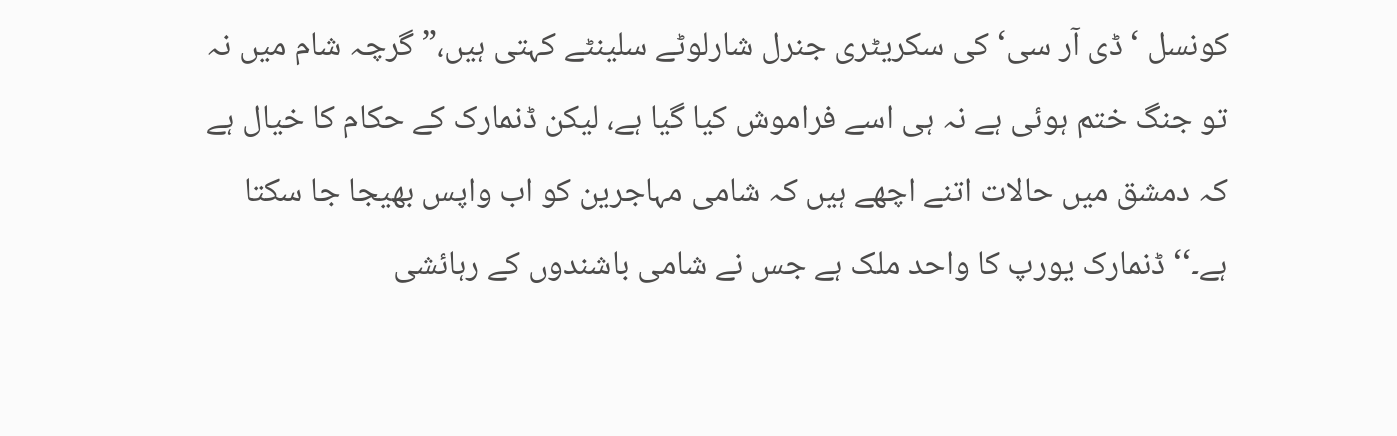کونسل ‘ ڈی آر سی‘ کی سکریٹری جنرل شارلوٹے سلینٹے کہتی ہیں،” گرچہ شام میں نہ تو جنگ ختم ہوئی ہے نہ ہی اسے فراموش کیا گیا ہے، لیکن ڈنمارک کے حکام کا خیال ہے کہ دمشق میں حالات اتنے اچھے ہیں کہ شامی مہاجرین کو اب واپس بھیجا جا سکتا ہے۔‘‘ ڈنمارک یورپ کا واحد ملک ہے جس نے شامی باشندوں کے رہائشی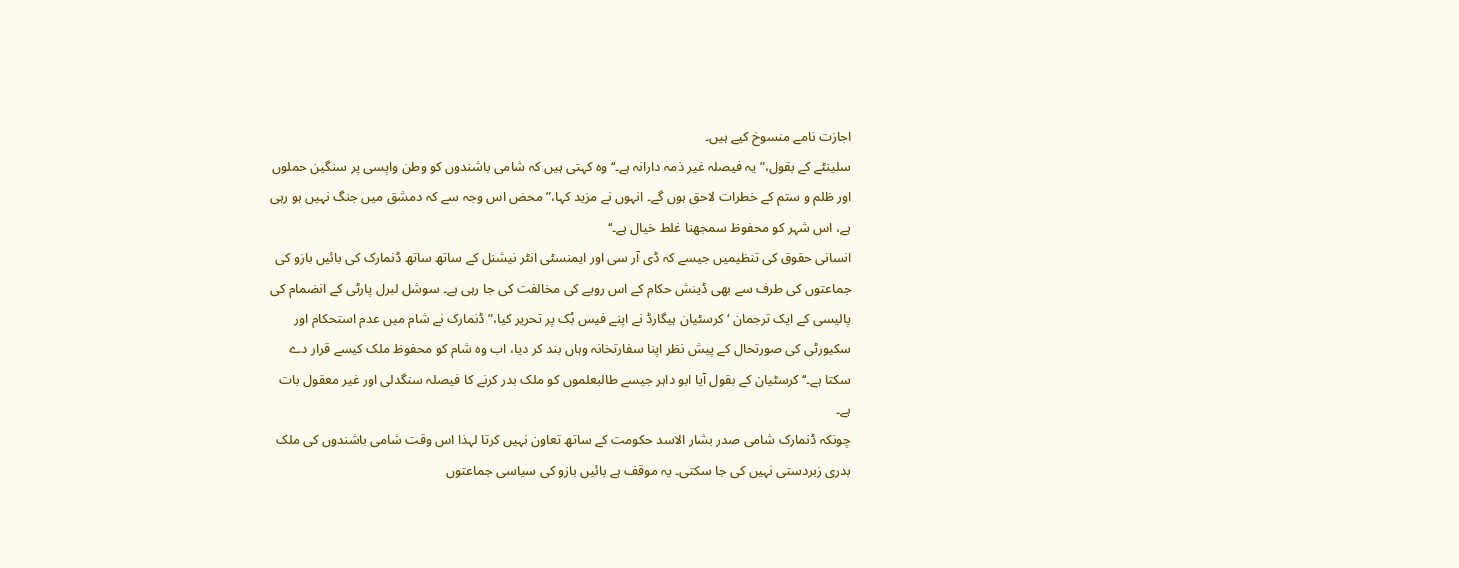اجازت نامے منسوخ کیے ہیں۔
سلینٹے کے بقول،” یہ فیصلہ غیر ذمہ دارانہ ہے۔‘‘ وہ کہتی ہیں کہ شامی باشندوں کو وطن واپسی پر سنگین حملوں اور ظلم و ستم کے خطرات لاحق ہوں گے۔ انہوں نے مزید کہا،” محض اس وجہ سے کہ دمشق میں جنگ نہیں ہو رہی ہے، اس شہر کو محفوظ سمجھنا غلط خیال ہے۔‘‘
انسانی حقوق کی تنظیمیں جیسے کہ ڈی آر سی اور ایمنسٹی انٹر نیشنل کے ساتھ ساتھ ڈنمارک کی بائیں بازو کی جماعتوں کی طرف سے بھی ڈینش حکام کے اس رویے کی مخالفت کی جا رہی ہے۔ سوشل لبرل پارٹی کے انضمام کی پالیسی کے ایک ترجمان ‘ کرسٹیان ہیگارڈ نے اپنے فیس بُک پر تحریر کیا،” ڈنمارک نے شام میں عدم استحکام اور سکیورٹی کی صورتحال کے پیش نظر اپنا سفارتخانہ وہاں بند کر دیا، اب وہ شام کو محفوظ ملک کیسے قرار دے سکتا ہے۔‘‘ کرسٹیان کے بقول آیا ابو داہر جیسے طالبعلموں کو ملک بدر کرنے کا فیصلہ سنگدلی اور غیر معقول بات ہے۔
چونکہ ڈنمارک شامی صدر بشار الاسد حکومت کے ساتھ تعاون نہیں کرتا لہذا اس وقت شامی باشندوں کی ملک بدری زبردستی نہیں کی جا سکتی۔ یہ موقف ہے بائیں بازو کی سیاسی جماعتوں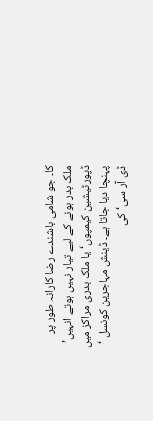کا۔ جو شامی باشندے رضا کارانہ طور پر ملک بدر ہونے کے لیے تیار نہیں ہوتے انہیں’ ڈپورٹیشین کیمپوں‘ یا ملک بدری مراکز میں پہنچا دیا جاتا ہے۔ ڈینش مہاجرین کونسل ‘ ڈی آر سی‘ کی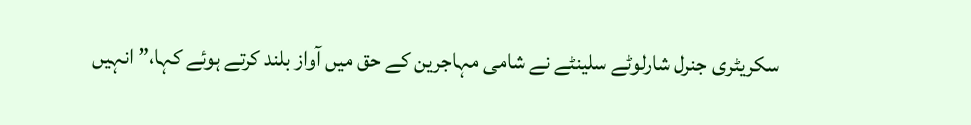سکریٹری جنرل شارلوٹے سلینٹے نے شامی مہاجرین کے حق میں آواز بلند کرتے ہوئے کہا،” انہیں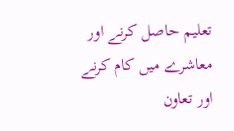تعلیم حاصل کرنے اور معاشرے میں کام کرنے اور تعاون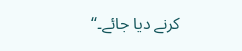کرنے دیا جائے۔‘‘